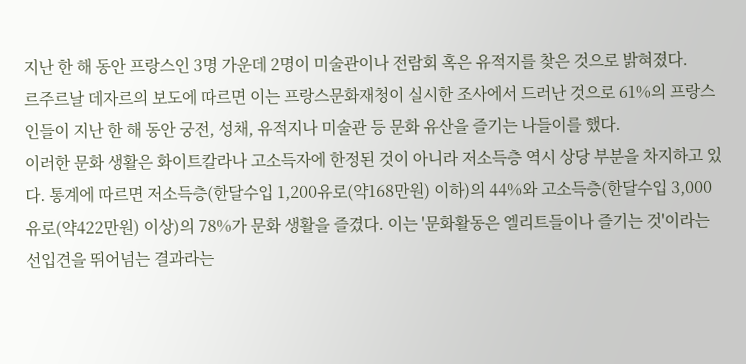지난 한 해 동안 프랑스인 3명 가운데 2명이 미술관이나 전람회 혹은 유적지를 찾은 것으로 밝혀졌다.
르주르날 데자르의 보도에 따르면 이는 프랑스문화재청이 실시한 조사에서 드러난 것으로 61%의 프랑스인들이 지난 한 해 동안 궁전, 성채, 유적지나 미술관 등 문화 유산을 즐기는 나들이를 했다.
이러한 문화 생활은 화이트칼라나 고소득자에 한정된 것이 아니라 저소득층 역시 상당 부분을 차지하고 있다. 통계에 따르면 저소득층(한달수입 1,200유로(약168만원) 이하)의 44%와 고소득층(한달수입 3,000유로(약422만원) 이상)의 78%가 문화 생활을 즐겼다. 이는 '문화활동은 엘리트들이나 즐기는 것'이라는 선입견을 뛰어넘는 결과라는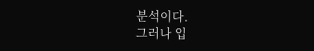분석이다.
그러나 입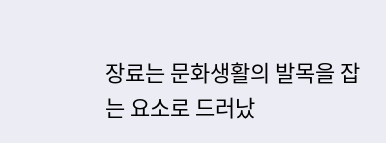장료는 문화생활의 발목을 잡는 요소로 드러났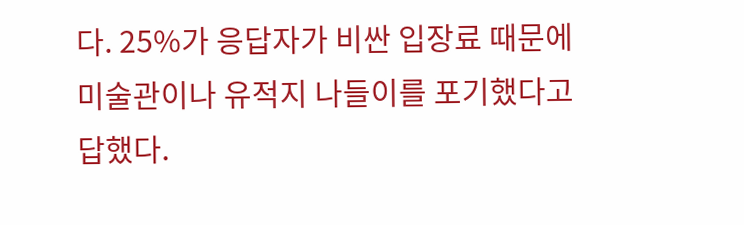다. 25%가 응답자가 비싼 입장료 때문에 미술관이나 유적지 나들이를 포기했다고 답했다.